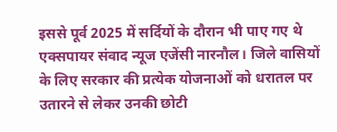इससे पूर्व 2025 में सर्दियों के दौरान भी पाए गए थे एक्सपायर संवाद न्यूज एजेंसी नारनौल। जिले वासियों के लिए सरकार की प्रत्येक योजनाओं को धरातल पर उतारने से लेकर उनकी छोटी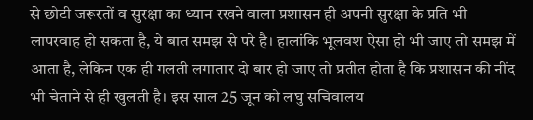से छोटी जरूरतों व सुरक्षा का ध्यान रखने वाला प्रशासन ही अपनी सुरक्षा के प्रति भी लापरवाह हो सकता है, ये बात समझ से परे है। हालांकि भूलवश ऐसा हो भी जाए तो समझ में आता है, लेकिन एक ही गलती लगातार दो बार हो जाए तो प्रतीत होता है कि प्रशासन की नींद भी चेताने से ही खुलती है। इस साल 25 जून को लघु सचिवालय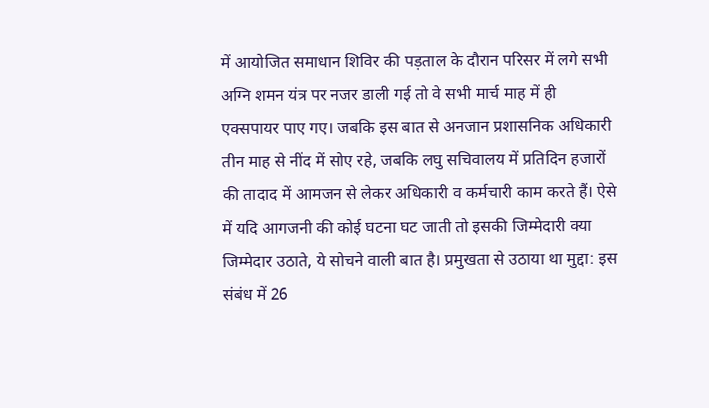में आयोजित समाधान शिविर की पड़ताल के दौरान परिसर में लगे सभी अग्नि शमन यंत्र पर नजर डाली गई तो वे सभी मार्च माह में ही एक्सपायर पाए गए। जबकि इस बात से अनजान प्रशासनिक अधिकारी तीन माह से नींद में सोए रहे, जबकि लघु सचिवालय में प्रतिदिन हजारों की तादाद में आमजन से लेकर अधिकारी व कर्मचारी काम करते हैं। ऐसे में यदि आगजनी की कोई घटना घट जाती तो इसकी जिम्मेदारी क्या जिम्मेदार उठाते, ये सोचने वाली बात है। प्रमुखता से उठाया था मुद्दा: इस संबंध में 26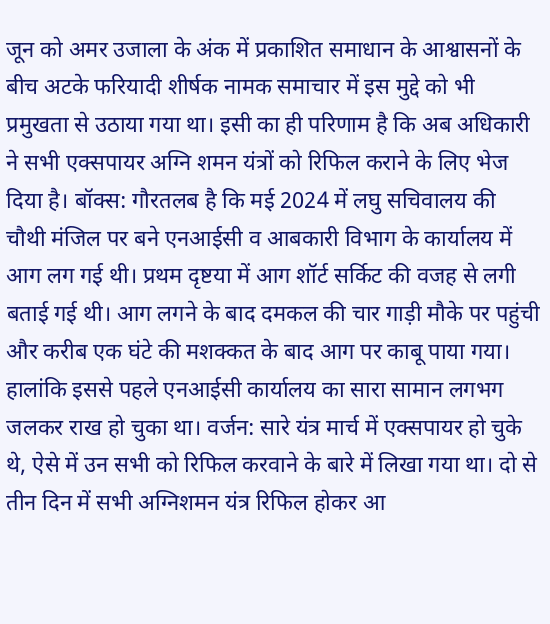जून को अमर उजाला के अंक में प्रकाशित समाधान के आश्वासनों के बीच अटके फरियादी शीर्षक नामक समाचार में इस मुद्दे को भी प्रमुखता से उठाया गया था। इसी का ही परिणाम है कि अब अधिकारी ने सभी एक्सपायर अग्नि शमन यंत्रों को रिफिल कराने के लिए भेज दिया है। बॉक्स: गौरतलब है कि मई 2024 में लघु सचिवालय की चौथी मंजिल पर बने एनआईसी व आबकारी विभाग के कार्यालय में आग लग गई थी। प्रथम दृष्टया में आग शॉर्ट सर्किट की वजह से लगी बताई गई थी। आग लगने के बाद दमकल की चार गाड़ी मौके पर पहुंची और करीब एक घंटे की मशक्कत के बाद आग पर काबू पाया गया। हालांकि इससे पहले एनआईसी कार्यालय का सारा सामान लगभग जलकर राख हो चुका था। वर्जन: सारे यंत्र मार्च में एक्सपायर हो चुके थे, ऐसे में उन सभी को रिफिल करवाने के बारे में लिखा गया था। दो से तीन दिन में सभी अग्निशमन यंत्र रिफिल होकर आ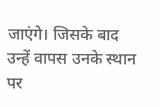जाएंगे। जिसके बाद उन्हें वापस उनके स्थान पर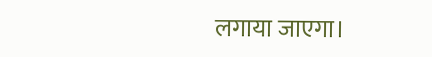लगाया जाएगा।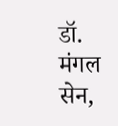डॉ. मंगल सेन,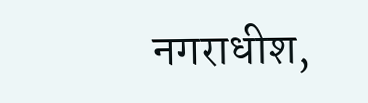नगराधीश,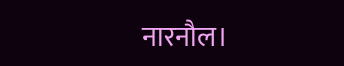नारनौल।